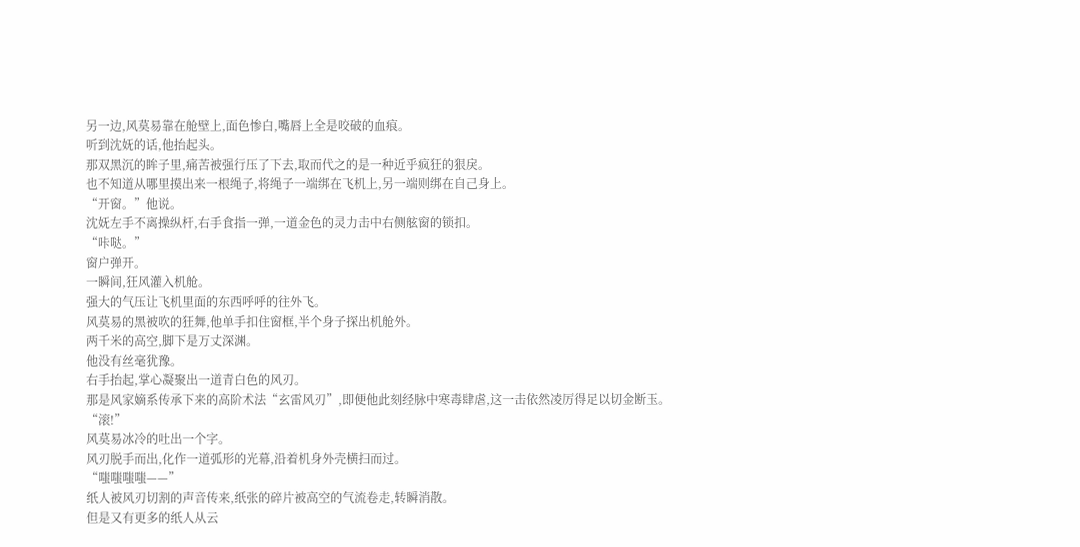另一边,风莫易靠在舱壁上,面色惨白,嘴唇上全是咬破的血痕。
听到沈妩的话,他抬起头。
那双黑沉的眸子里,痛苦被强行压了下去,取而代之的是一种近乎疯狂的狠戾。
也不知道从哪里摸出来一根绳子,将绳子一端绑在飞机上,另一端则绑在自己身上。
“开窗。”他说。
沈妩左手不离操纵杆,右手食指一弹,一道金色的灵力击中右侧舷窗的锁扣。
“咔哒。”
窗户弹开。
一瞬间,狂风灌入机舱。
强大的气压让飞机里面的东西呼呼的往外飞。
风莫易的黑被吹的狂舞,他单手扣住窗框,半个身子探出机舱外。
两千米的高空,脚下是万丈深渊。
他没有丝毫犹豫。
右手抬起,掌心凝聚出一道青白色的风刃。
那是风家嫡系传承下来的高阶术法“玄雷风刃”,即便他此刻经脉中寒毒肆虐,这一击依然凌厉得足以切金断玉。
“滚!”
风莫易冰冷的吐出一个字。
风刃脱手而出,化作一道弧形的光幕,沿着机身外壳横扫而过。
“嗤嗤嗤嗤——”
纸人被风刃切割的声音传来,纸张的碎片被高空的气流卷走,转瞬消散。
但是又有更多的纸人从云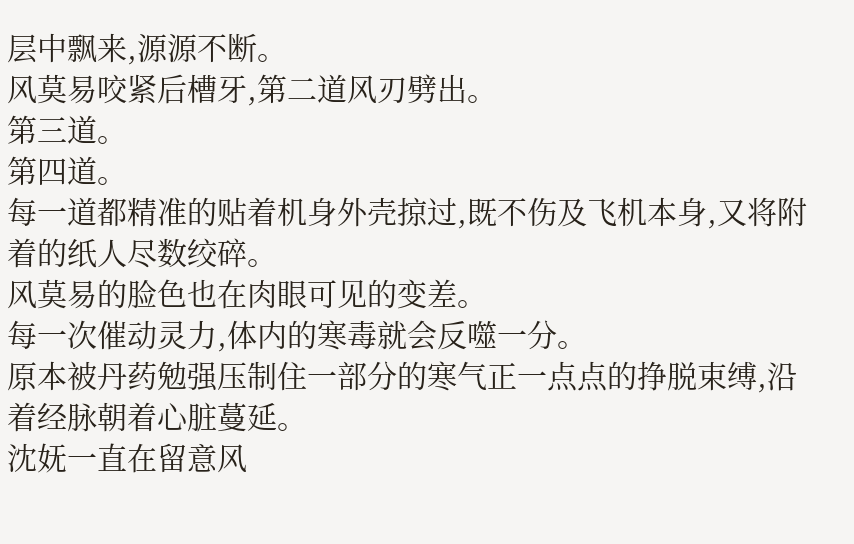层中飘来,源源不断。
风莫易咬紧后槽牙,第二道风刃劈出。
第三道。
第四道。
每一道都精准的贴着机身外壳掠过,既不伤及飞机本身,又将附着的纸人尽数绞碎。
风莫易的脸色也在肉眼可见的变差。
每一次催动灵力,体内的寒毒就会反噬一分。
原本被丹药勉强压制住一部分的寒气正一点点的挣脱束缚,沿着经脉朝着心脏蔓延。
沈妩一直在留意风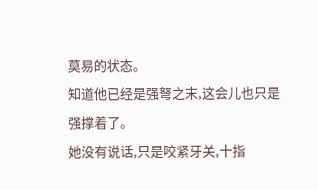莫易的状态。
知道他已经是强弩之末,这会儿也只是强撑着了。
她没有说话,只是咬紧牙关,十指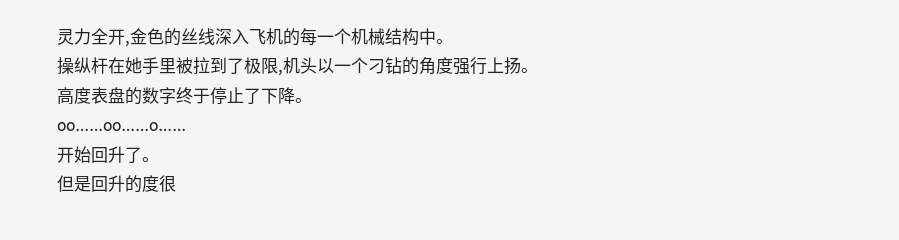灵力全开,金色的丝线深入飞机的每一个机械结构中。
操纵杆在她手里被拉到了极限,机头以一个刁钻的角度强行上扬。
高度表盘的数字终于停止了下降。
oo……oo……o……
开始回升了。
但是回升的度很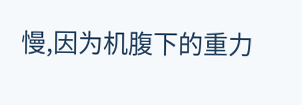慢,因为机腹下的重力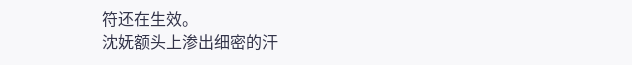符还在生效。
沈妩额头上渗出细密的汗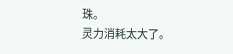珠。
灵力消耗太大了。